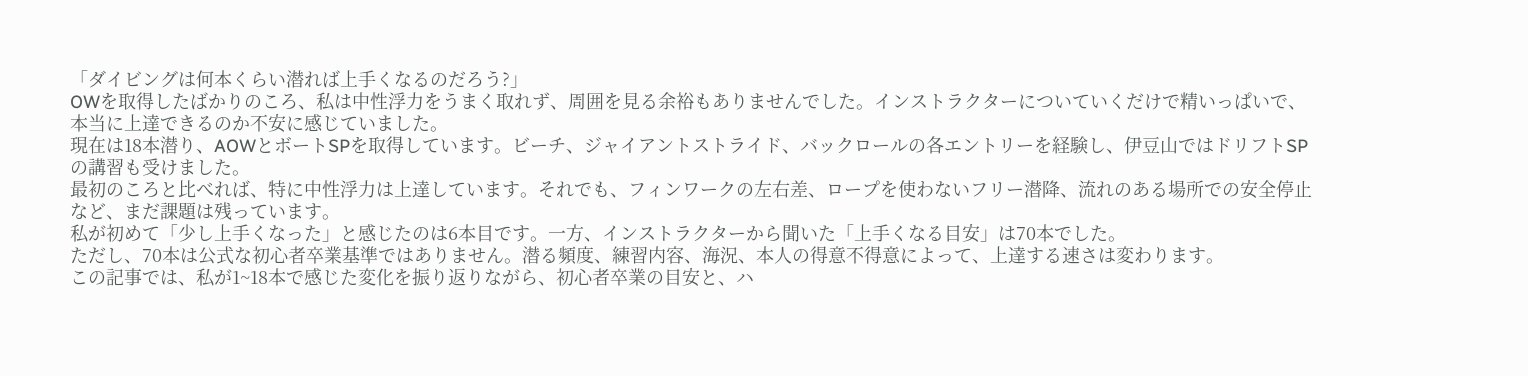「ダイビングは何本くらい潜れば上手くなるのだろう?」
OWを取得したばかりのころ、私は中性浮力をうまく取れず、周囲を見る余裕もありませんでした。インストラクターについていくだけで精いっぱいで、本当に上達できるのか不安に感じていました。
現在は18本潜り、AOWとボートSPを取得しています。ビーチ、ジャイアントストライド、バックロールの各エントリーを経験し、伊豆山ではドリフトSPの講習も受けました。
最初のころと比べれば、特に中性浮力は上達しています。それでも、フィンワークの左右差、ロープを使わないフリー潜降、流れのある場所での安全停止など、まだ課題は残っています。
私が初めて「少し上手くなった」と感じたのは6本目です。一方、インストラクターから聞いた「上手くなる目安」は70本でした。
ただし、70本は公式な初心者卒業基準ではありません。潜る頻度、練習内容、海況、本人の得意不得意によって、上達する速さは変わります。
この記事では、私が1~18本で感じた変化を振り返りながら、初心者卒業の目安と、ハ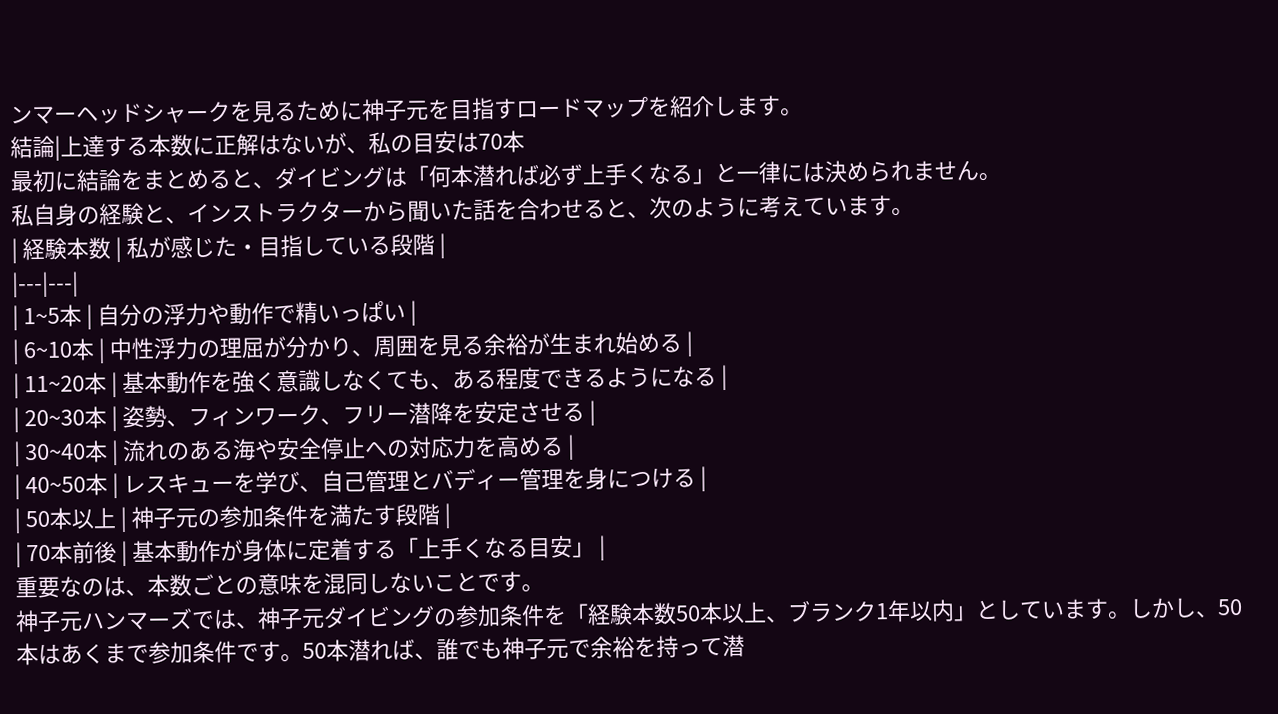ンマーヘッドシャークを見るために神子元を目指すロードマップを紹介します。
結論|上達する本数に正解はないが、私の目安は70本
最初に結論をまとめると、ダイビングは「何本潜れば必ず上手くなる」と一律には決められません。
私自身の経験と、インストラクターから聞いた話を合わせると、次のように考えています。
| 経験本数 | 私が感じた・目指している段階 |
|---|---|
| 1~5本 | 自分の浮力や動作で精いっぱい |
| 6~10本 | 中性浮力の理屈が分かり、周囲を見る余裕が生まれ始める |
| 11~20本 | 基本動作を強く意識しなくても、ある程度できるようになる |
| 20~30本 | 姿勢、フィンワーク、フリー潜降を安定させる |
| 30~40本 | 流れのある海や安全停止への対応力を高める |
| 40~50本 | レスキューを学び、自己管理とバディー管理を身につける |
| 50本以上 | 神子元の参加条件を満たす段階 |
| 70本前後 | 基本動作が身体に定着する「上手くなる目安」 |
重要なのは、本数ごとの意味を混同しないことです。
神子元ハンマーズでは、神子元ダイビングの参加条件を「経験本数50本以上、ブランク1年以内」としています。しかし、50本はあくまで参加条件です。50本潜れば、誰でも神子元で余裕を持って潜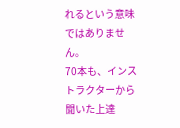れるという意味ではありません。
70本も、インストラクターから聞いた上達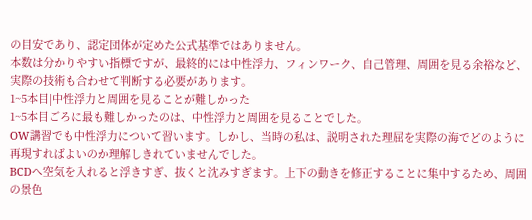の目安であり、認定団体が定めた公式基準ではありません。
本数は分かりやすい指標ですが、最終的には中性浮力、フィンワーク、自己管理、周囲を見る余裕など、実際の技術も合わせて判断する必要があります。
1~5本目|中性浮力と周囲を見ることが難しかった
1~5本目ごろに最も難しかったのは、中性浮力と周囲を見ることでした。
OW講習でも中性浮力について習います。しかし、当時の私は、説明された理屈を実際の海でどのように再現すればよいのか理解しきれていませんでした。
BCDへ空気を入れると浮きすぎ、抜くと沈みすぎます。上下の動きを修正することに集中するため、周囲の景色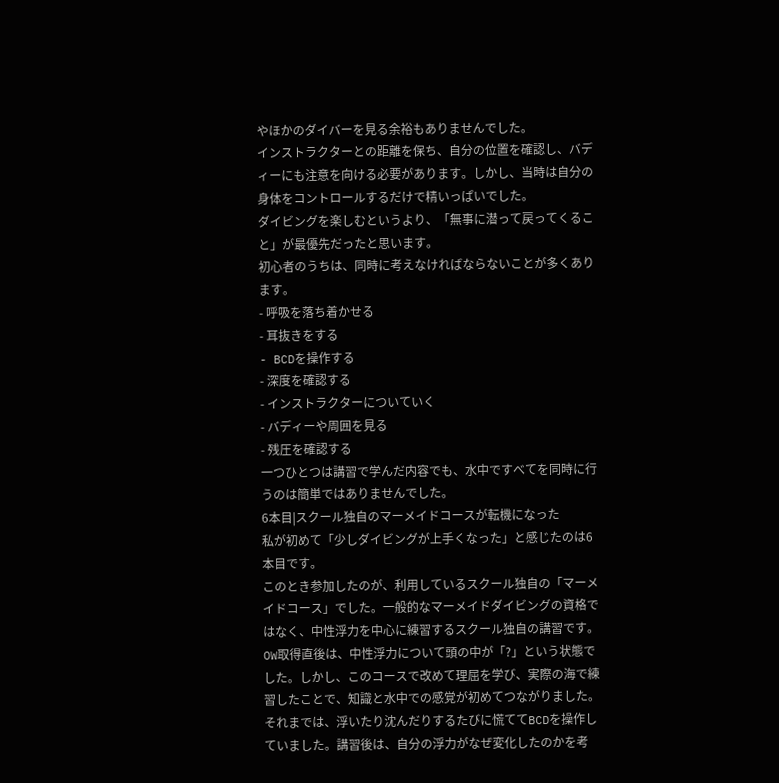やほかのダイバーを見る余裕もありませんでした。
インストラクターとの距離を保ち、自分の位置を確認し、バディーにも注意を向ける必要があります。しかし、当時は自分の身体をコントロールするだけで精いっぱいでした。
ダイビングを楽しむというより、「無事に潜って戻ってくること」が最優先だったと思います。
初心者のうちは、同時に考えなければならないことが多くあります。
- 呼吸を落ち着かせる
- 耳抜きをする
- BCDを操作する
- 深度を確認する
- インストラクターについていく
- バディーや周囲を見る
- 残圧を確認する
一つひとつは講習で学んだ内容でも、水中ですべてを同時に行うのは簡単ではありませんでした。
6本目|スクール独自のマーメイドコースが転機になった
私が初めて「少しダイビングが上手くなった」と感じたのは6本目です。
このとき参加したのが、利用しているスクール独自の「マーメイドコース」でした。一般的なマーメイドダイビングの資格ではなく、中性浮力を中心に練習するスクール独自の講習です。
OW取得直後は、中性浮力について頭の中が「?」という状態でした。しかし、このコースで改めて理屈を学び、実際の海で練習したことで、知識と水中での感覚が初めてつながりました。
それまでは、浮いたり沈んだりするたびに慌ててBCDを操作していました。講習後は、自分の浮力がなぜ変化したのかを考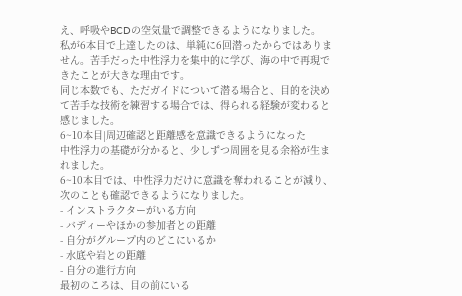え、呼吸やBCDの空気量で調整できるようになりました。
私が6本目で上達したのは、単純に6回潜ったからではありません。苦手だった中性浮力を集中的に学び、海の中で再現できたことが大きな理由です。
同じ本数でも、ただガイドについて潜る場合と、目的を決めて苦手な技術を練習する場合では、得られる経験が変わると感じました。
6~10本目|周辺確認と距離感を意識できるようになった
中性浮力の基礎が分かると、少しずつ周囲を見る余裕が生まれました。
6~10本目では、中性浮力だけに意識を奪われることが減り、次のことも確認できるようになりました。
- インストラクターがいる方向
- バディーやほかの参加者との距離
- 自分がグループ内のどこにいるか
- 水底や岩との距離
- 自分の進行方向
最初のころは、目の前にいる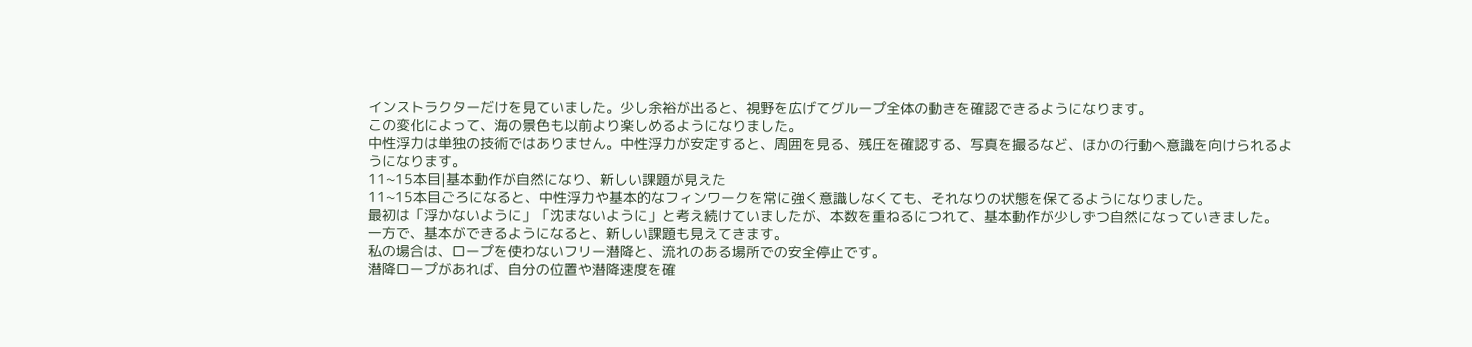インストラクターだけを見ていました。少し余裕が出ると、視野を広げてグループ全体の動きを確認できるようになります。
この変化によって、海の景色も以前より楽しめるようになりました。
中性浮力は単独の技術ではありません。中性浮力が安定すると、周囲を見る、残圧を確認する、写真を撮るなど、ほかの行動へ意識を向けられるようになります。
11~15本目|基本動作が自然になり、新しい課題が見えた
11~15本目ごろになると、中性浮力や基本的なフィンワークを常に強く意識しなくても、それなりの状態を保てるようになりました。
最初は「浮かないように」「沈まないように」と考え続けていましたが、本数を重ねるにつれて、基本動作が少しずつ自然になっていきました。
一方で、基本ができるようになると、新しい課題も見えてきます。
私の場合は、ロープを使わないフリー潜降と、流れのある場所での安全停止です。
潜降ロープがあれば、自分の位置や潜降速度を確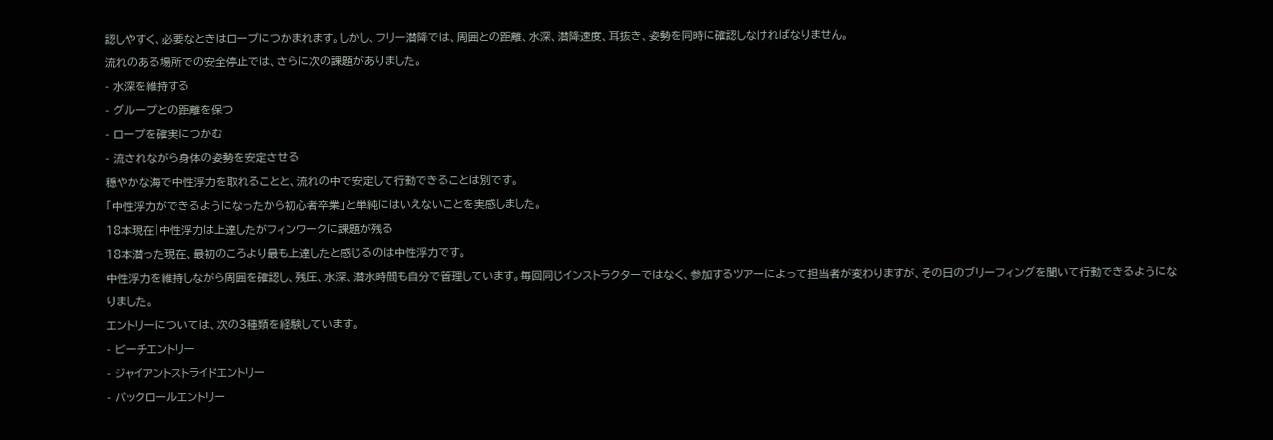認しやすく、必要なときはロープにつかまれます。しかし、フリー潜降では、周囲との距離、水深、潜降速度、耳抜き、姿勢を同時に確認しなければなりません。
流れのある場所での安全停止では、さらに次の課題がありました。
- 水深を維持する
- グループとの距離を保つ
- ロープを確実につかむ
- 流されながら身体の姿勢を安定させる
穏やかな海で中性浮力を取れることと、流れの中で安定して行動できることは別です。
「中性浮力ができるようになったから初心者卒業」と単純にはいえないことを実感しました。
18本現在|中性浮力は上達したがフィンワークに課題が残る
18本潜った現在、最初のころより最も上達したと感じるのは中性浮力です。
中性浮力を維持しながら周囲を確認し、残圧、水深、潜水時間も自分で管理しています。毎回同じインストラクターではなく、参加するツアーによって担当者が変わりますが、その日のブリーフィングを聞いて行動できるようになりました。
エントリーについては、次の3種類を経験しています。
- ビーチエントリー
- ジャイアントストライドエントリー
- バックロールエントリー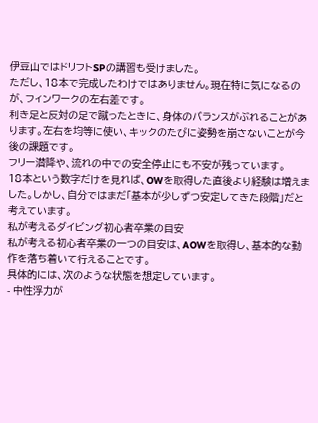伊豆山ではドリフトSPの講習も受けました。
ただし、18本で完成したわけではありません。現在特に気になるのが、フィンワークの左右差です。
利き足と反対の足で蹴ったときに、身体のバランスがぶれることがあります。左右を均等に使い、キックのたびに姿勢を崩さないことが今後の課題です。
フリー潜降や、流れの中での安全停止にも不安が残っています。
18本という数字だけを見れば、OWを取得した直後より経験は増えました。しかし、自分ではまだ「基本が少しずつ安定してきた段階」だと考えています。
私が考えるダイビング初心者卒業の目安
私が考える初心者卒業の一つの目安は、AOWを取得し、基本的な動作を落ち着いて行えることです。
具体的には、次のような状態を想定しています。
- 中性浮力が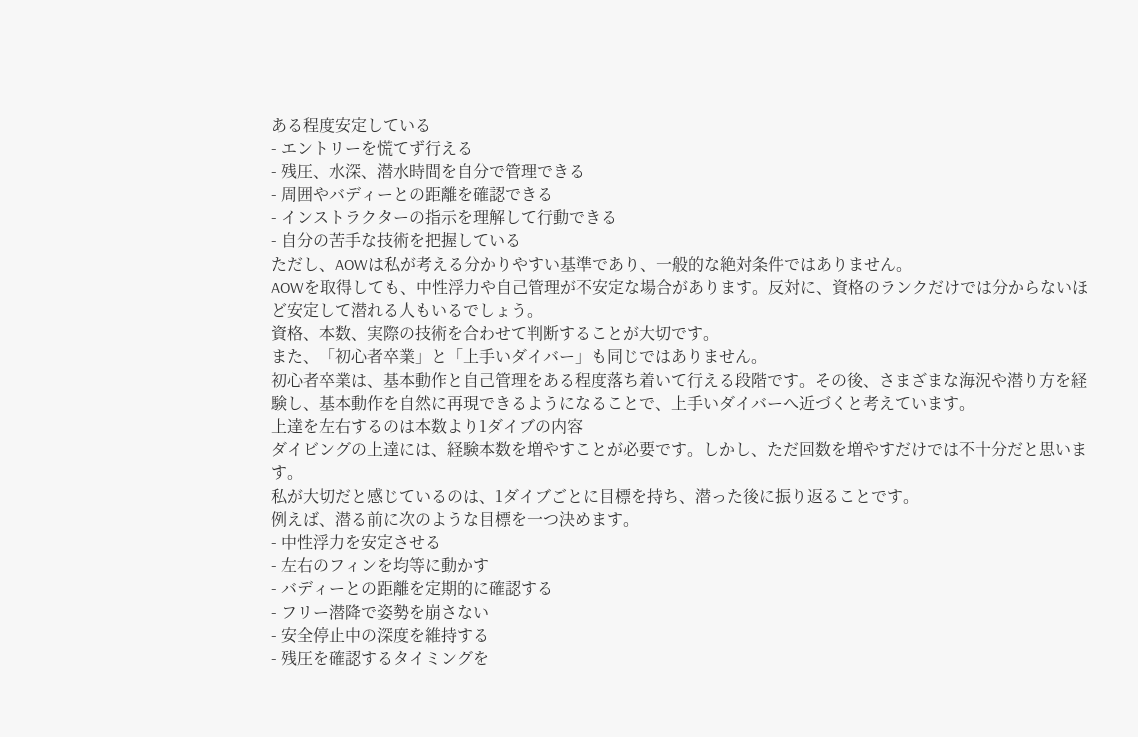ある程度安定している
- エントリーを慌てず行える
- 残圧、水深、潜水時間を自分で管理できる
- 周囲やバディーとの距離を確認できる
- インストラクターの指示を理解して行動できる
- 自分の苦手な技術を把握している
ただし、AOWは私が考える分かりやすい基準であり、一般的な絶対条件ではありません。
AOWを取得しても、中性浮力や自己管理が不安定な場合があります。反対に、資格のランクだけでは分からないほど安定して潜れる人もいるでしょう。
資格、本数、実際の技術を合わせて判断することが大切です。
また、「初心者卒業」と「上手いダイバー」も同じではありません。
初心者卒業は、基本動作と自己管理をある程度落ち着いて行える段階です。その後、さまざまな海況や潜り方を経験し、基本動作を自然に再現できるようになることで、上手いダイバーへ近づくと考えています。
上達を左右するのは本数より1ダイブの内容
ダイビングの上達には、経験本数を増やすことが必要です。しかし、ただ回数を増やすだけでは不十分だと思います。
私が大切だと感じているのは、1ダイブごとに目標を持ち、潜った後に振り返ることです。
例えば、潜る前に次のような目標を一つ決めます。
- 中性浮力を安定させる
- 左右のフィンを均等に動かす
- バディーとの距離を定期的に確認する
- フリー潜降で姿勢を崩さない
- 安全停止中の深度を維持する
- 残圧を確認するタイミングを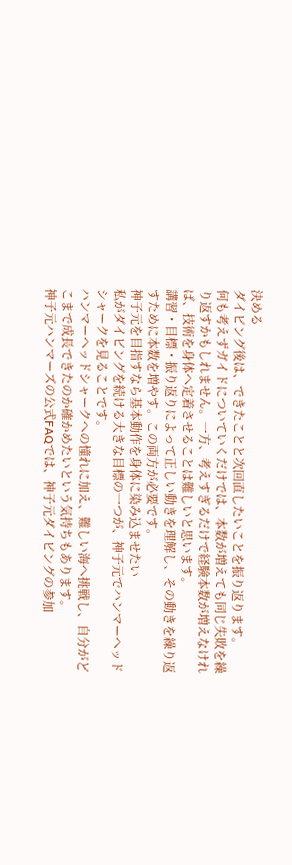決める
ダイビング後は、できたことと次回直したいことを振り返ります。
何も考えずガイドについていくだけでは、本数が増えても同じ失敗を繰り返すかもしれません。一方、考えすぎるだけで経験本数が増えなければ、技術を身体へ定着させることは難しいと思います。
講習・目標・振り返りによって正しい動きを理解し、その動きを繰り返すために本数を増やす。この両方が必要です。
神子元を目指すなら基本動作を身体に染み込ませたい
私がダイビングを続ける大きな目標の一つが、神子元でハンマーヘッドシャークを見ることです。
ハンマーヘッドシャークへの憧れに加え、難しい海へ挑戦し、自分がどこまで成長できたのか確かめたいという気持ちもあります。
神子元ハンマーズの公式FAQでは、神子元ダイビングの参加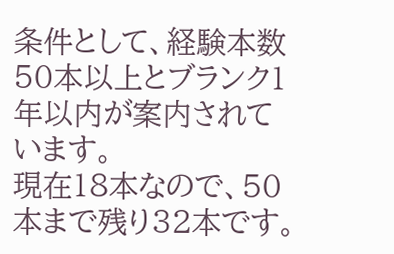条件として、経験本数50本以上とブランク1年以内が案内されています。
現在18本なので、50本まで残り32本です。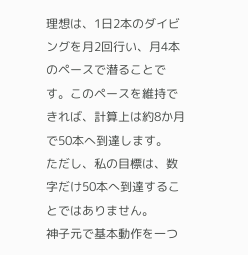理想は、1日2本のダイビングを月2回行い、月4本のペースで潜ることです。このペースを維持できれば、計算上は約8か月で50本へ到達します。
ただし、私の目標は、数字だけ50本へ到達することではありません。
神子元で基本動作を一つ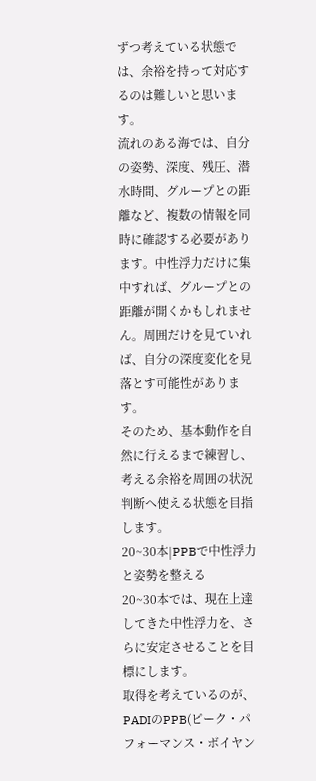ずつ考えている状態では、余裕を持って対応するのは難しいと思います。
流れのある海では、自分の姿勢、深度、残圧、潜水時間、グループとの距離など、複数の情報を同時に確認する必要があります。中性浮力だけに集中すれば、グループとの距離が開くかもしれません。周囲だけを見ていれば、自分の深度変化を見落とす可能性があります。
そのため、基本動作を自然に行えるまで練習し、考える余裕を周囲の状況判断へ使える状態を目指します。
20~30本|PPBで中性浮力と姿勢を整える
20~30本では、現在上達してきた中性浮力を、さらに安定させることを目標にします。
取得を考えているのが、PADIのPPB(ピーク・パフォーマンス・ボイヤン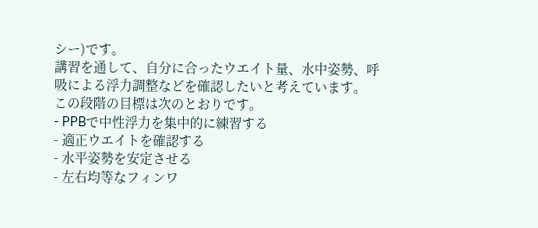シー)です。
講習を通して、自分に合ったウエイト量、水中姿勢、呼吸による浮力調整などを確認したいと考えています。
この段階の目標は次のとおりです。
- PPBで中性浮力を集中的に練習する
- 適正ウエイトを確認する
- 水平姿勢を安定させる
- 左右均等なフィンワ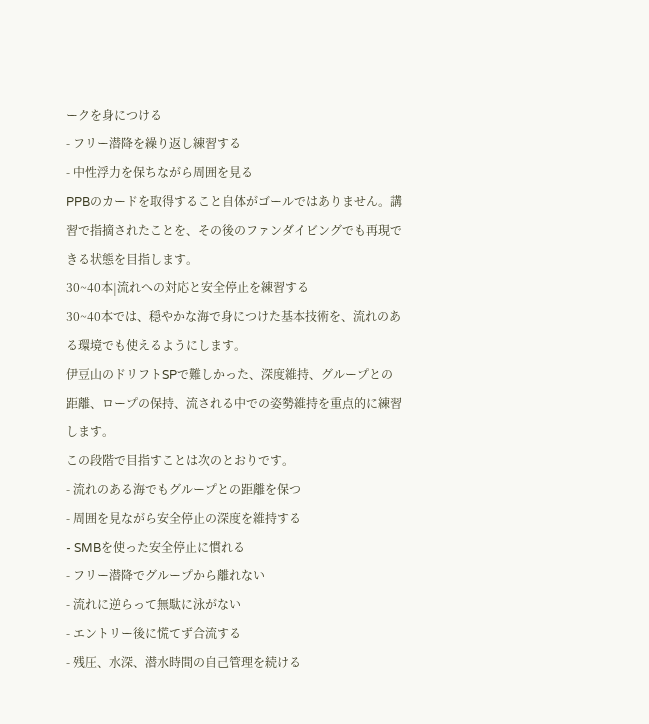ークを身につける
- フリー潜降を繰り返し練習する
- 中性浮力を保ちながら周囲を見る
PPBのカードを取得すること自体がゴールではありません。講習で指摘されたことを、その後のファンダイビングでも再現できる状態を目指します。
30~40本|流れへの対応と安全停止を練習する
30~40本では、穏やかな海で身につけた基本技術を、流れのある環境でも使えるようにします。
伊豆山のドリフトSPで難しかった、深度維持、グループとの距離、ロープの保持、流される中での姿勢維持を重点的に練習します。
この段階で目指すことは次のとおりです。
- 流れのある海でもグループとの距離を保つ
- 周囲を見ながら安全停止の深度を維持する
- SMBを使った安全停止に慣れる
- フリー潜降でグループから離れない
- 流れに逆らって無駄に泳がない
- エントリー後に慌てず合流する
- 残圧、水深、潜水時間の自己管理を続ける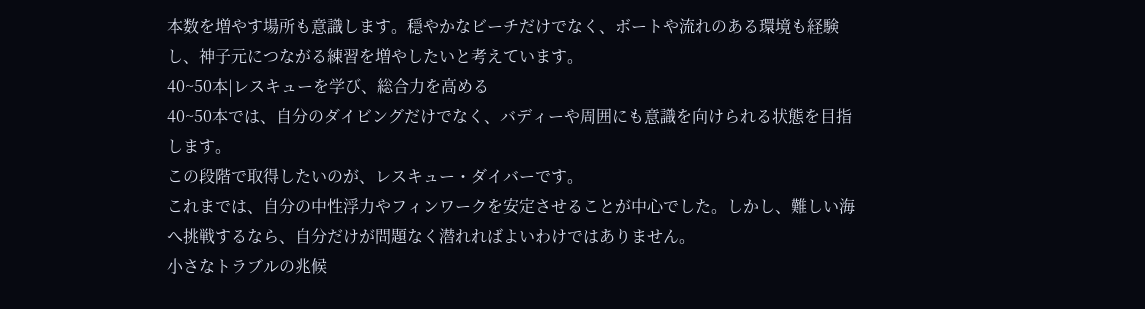本数を増やす場所も意識します。穏やかなビーチだけでなく、ボートや流れのある環境も経験し、神子元につながる練習を増やしたいと考えています。
40~50本|レスキューを学び、総合力を高める
40~50本では、自分のダイビングだけでなく、バディーや周囲にも意識を向けられる状態を目指します。
この段階で取得したいのが、レスキュー・ダイバーです。
これまでは、自分の中性浮力やフィンワークを安定させることが中心でした。しかし、難しい海へ挑戦するなら、自分だけが問題なく潜れればよいわけではありません。
小さなトラブルの兆候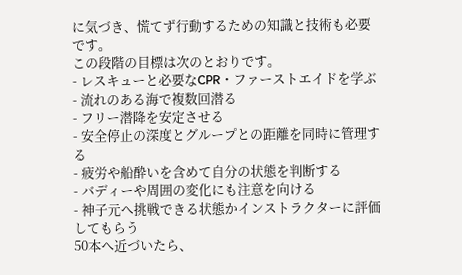に気づき、慌てず行動するための知識と技術も必要です。
この段階の目標は次のとおりです。
- レスキューと必要なCPR・ファーストエイドを学ぶ
- 流れのある海で複数回潜る
- フリー潜降を安定させる
- 安全停止の深度とグループとの距離を同時に管理する
- 疲労や船酔いを含めて自分の状態を判断する
- バディーや周囲の変化にも注意を向ける
- 神子元へ挑戦できる状態かインストラクターに評価してもらう
50本へ近づいたら、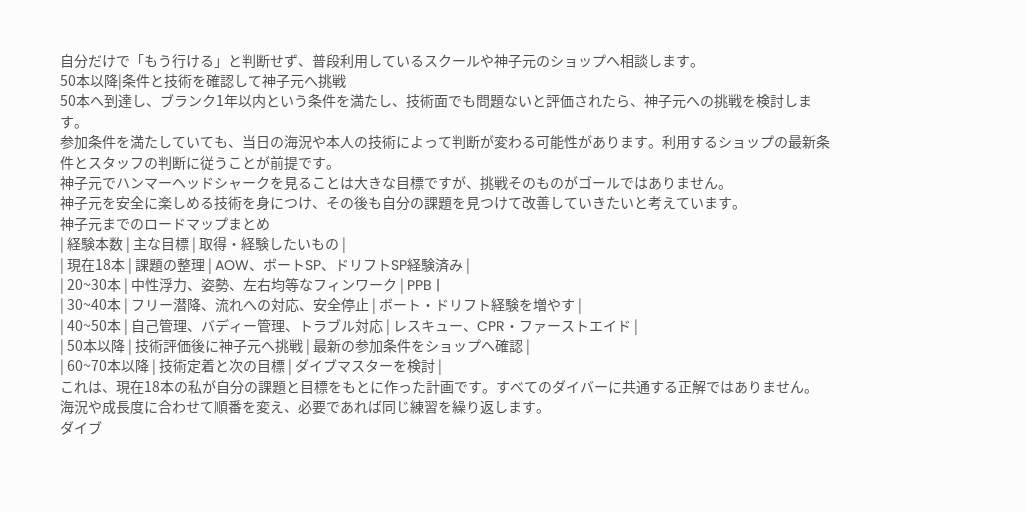自分だけで「もう行ける」と判断せず、普段利用しているスクールや神子元のショップへ相談します。
50本以降|条件と技術を確認して神子元へ挑戦
50本へ到達し、ブランク1年以内という条件を満たし、技術面でも問題ないと評価されたら、神子元への挑戦を検討します。
参加条件を満たしていても、当日の海況や本人の技術によって判断が変わる可能性があります。利用するショップの最新条件とスタッフの判断に従うことが前提です。
神子元でハンマーヘッドシャークを見ることは大きな目標ですが、挑戦そのものがゴールではありません。
神子元を安全に楽しめる技術を身につけ、その後も自分の課題を見つけて改善していきたいと考えています。
神子元までのロードマップまとめ
| 経験本数 | 主な目標 | 取得・経験したいもの |
| 現在18本 | 課題の整理 | AOW、ボートSP、ドリフトSP経験済み |
| 20~30本 | 中性浮力、姿勢、左右均等なフィンワーク | PPB |
| 30~40本 | フリー潜降、流れへの対応、安全停止 | ボート・ドリフト経験を増やす |
| 40~50本 | 自己管理、バディー管理、トラブル対応 | レスキュー、CPR・ファーストエイド |
| 50本以降 | 技術評価後に神子元へ挑戦 | 最新の参加条件をショップへ確認 |
| 60~70本以降 | 技術定着と次の目標 | ダイブマスターを検討 |
これは、現在18本の私が自分の課題と目標をもとに作った計画です。すべてのダイバーに共通する正解ではありません。
海況や成長度に合わせて順番を変え、必要であれば同じ練習を繰り返します。
ダイブ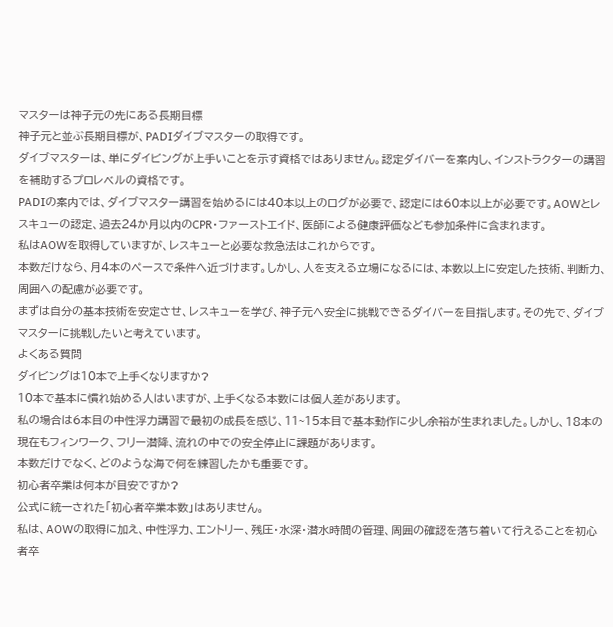マスターは神子元の先にある長期目標
神子元と並ぶ長期目標が、PADIダイブマスターの取得です。
ダイブマスターは、単にダイビングが上手いことを示す資格ではありません。認定ダイバーを案内し、インストラクターの講習を補助するプロレベルの資格です。
PADIの案内では、ダイブマスター講習を始めるには40本以上のログが必要で、認定には60本以上が必要です。AOWとレスキューの認定、過去24か月以内のCPR・ファーストエイド、医師による健康評価なども参加条件に含まれます。
私はAOWを取得していますが、レスキューと必要な救急法はこれからです。
本数だけなら、月4本のペースで条件へ近づけます。しかし、人を支える立場になるには、本数以上に安定した技術、判断力、周囲への配慮が必要です。
まずは自分の基本技術を安定させ、レスキューを学び、神子元へ安全に挑戦できるダイバーを目指します。その先で、ダイブマスターに挑戦したいと考えています。
よくある質問
ダイビングは10本で上手くなりますか?
10本で基本に慣れ始める人はいますが、上手くなる本数には個人差があります。
私の場合は6本目の中性浮力講習で最初の成長を感じ、11~15本目で基本動作に少し余裕が生まれました。しかし、18本の現在もフィンワーク、フリー潜降、流れの中での安全停止に課題があります。
本数だけでなく、どのような海で何を練習したかも重要です。
初心者卒業は何本が目安ですか?
公式に統一された「初心者卒業本数」はありません。
私は、AOWの取得に加え、中性浮力、エントリー、残圧・水深・潜水時間の管理、周囲の確認を落ち着いて行えることを初心者卒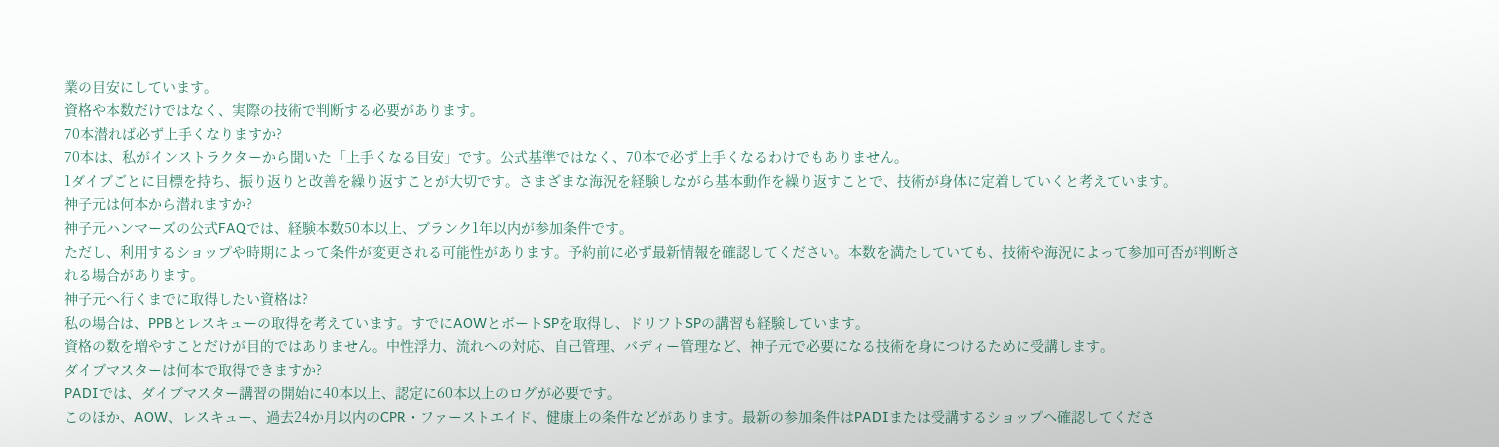業の目安にしています。
資格や本数だけではなく、実際の技術で判断する必要があります。
70本潜れば必ず上手くなりますか?
70本は、私がインストラクターから聞いた「上手くなる目安」です。公式基準ではなく、70本で必ず上手くなるわけでもありません。
1ダイブごとに目標を持ち、振り返りと改善を繰り返すことが大切です。さまざまな海況を経験しながら基本動作を繰り返すことで、技術が身体に定着していくと考えています。
神子元は何本から潜れますか?
神子元ハンマーズの公式FAQでは、経験本数50本以上、ブランク1年以内が参加条件です。
ただし、利用するショップや時期によって条件が変更される可能性があります。予約前に必ず最新情報を確認してください。本数を満たしていても、技術や海況によって参加可否が判断される場合があります。
神子元へ行くまでに取得したい資格は?
私の場合は、PPBとレスキューの取得を考えています。すでにAOWとボートSPを取得し、ドリフトSPの講習も経験しています。
資格の数を増やすことだけが目的ではありません。中性浮力、流れへの対応、自己管理、バディー管理など、神子元で必要になる技術を身につけるために受講します。
ダイブマスターは何本で取得できますか?
PADIでは、ダイブマスター講習の開始に40本以上、認定に60本以上のログが必要です。
このほか、AOW、レスキュー、過去24か月以内のCPR・ファーストエイド、健康上の条件などがあります。最新の参加条件はPADIまたは受講するショップへ確認してくださ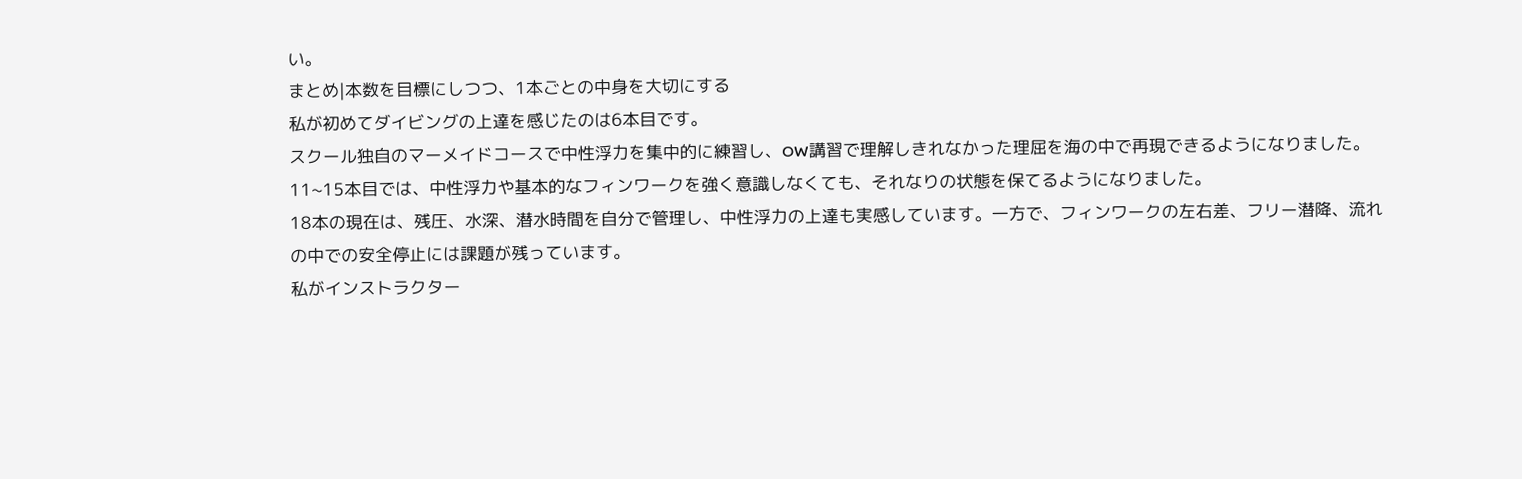い。
まとめ|本数を目標にしつつ、1本ごとの中身を大切にする
私が初めてダイビングの上達を感じたのは6本目です。
スクール独自のマーメイドコースで中性浮力を集中的に練習し、OW講習で理解しきれなかった理屈を海の中で再現できるようになりました。
11~15本目では、中性浮力や基本的なフィンワークを強く意識しなくても、それなりの状態を保てるようになりました。
18本の現在は、残圧、水深、潜水時間を自分で管理し、中性浮力の上達も実感しています。一方で、フィンワークの左右差、フリー潜降、流れの中での安全停止には課題が残っています。
私がインストラクター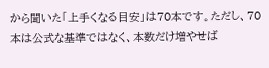から聞いた「上手くなる目安」は70本です。ただし、70本は公式な基準ではなく、本数だけ増やせば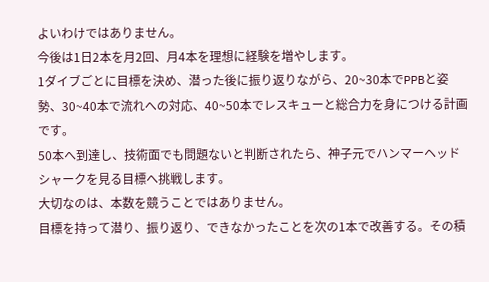よいわけではありません。
今後は1日2本を月2回、月4本を理想に経験を増やします。
1ダイブごとに目標を決め、潜った後に振り返りながら、20~30本でPPBと姿勢、30~40本で流れへの対応、40~50本でレスキューと総合力を身につける計画です。
50本へ到達し、技術面でも問題ないと判断されたら、神子元でハンマーヘッドシャークを見る目標へ挑戦します。
大切なのは、本数を競うことではありません。
目標を持って潜り、振り返り、できなかったことを次の1本で改善する。その積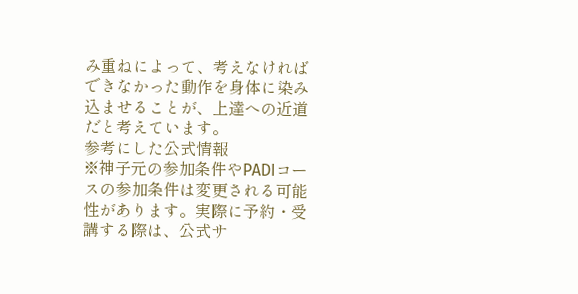み重ねによって、考えなければできなかった動作を身体に染み込ませることが、上達への近道だと考えています。
参考にした公式情報
※神子元の参加条件やPADIコースの参加条件は変更される可能性があります。実際に予約・受講する際は、公式サ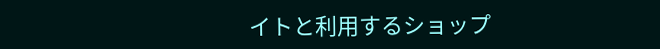イトと利用するショップ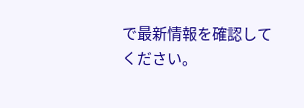で最新情報を確認してください。